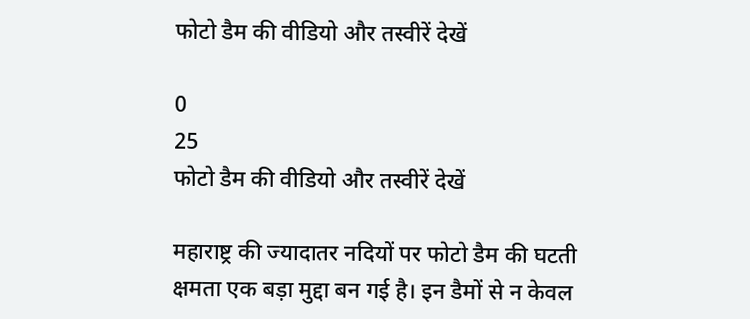फोटो डैम की वीडियो और तस्वीरें देखें

0
25
फोटो डैम की वीडियो और तस्वीरें देखें

महाराष्ट्र की ज्यादातर नदियों पर फोटो डैम की घटती क्षमता एक बड़ा मुद्दा बन गई है। इन डैमों से न केवल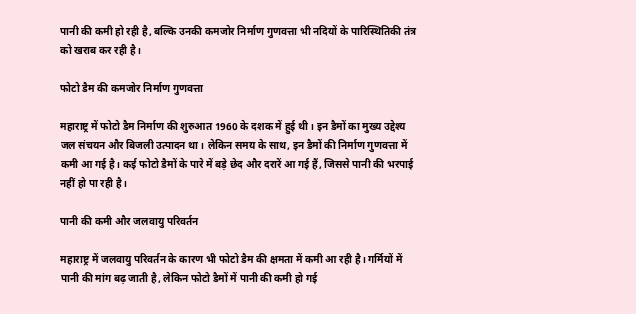पानी की कमी हो रही है, बल्कि उनकी कमजोर निर्माण गुणवत्ता भी नदियों के पारिस्थितिकी तंत्र को खराब कर रही है।

फोटो डैम की कमजोर निर्माण गुणवत्ता

महाराष्ट्र में फोटो डैम निर्माण की शुरुआत 1960 के दशक में हुई थी। इन डैमों का मुख्य उद्देश्य जल संचयन और बिजली उत्पादन था। लेकिन समय के साथ, इन डैमों की निर्माण गुणवत्ता में कमी आ गई है। कई फोटो डैमों के पारे में बड़े छेद और दरारें आ गई हैं, जिससे पानी की भरपाई नहीं हो पा रही है।

पानी की कमी और जलवायु परिवर्तन

महाराष्ट्र में जलवायु परिवर्तन के कारण भी फोटो डैम की क्षमता में कमी आ रही है। गर्मियों में पानी की मांग बढ़ जाती है, लेकिन फोटो डैमों में पानी की कमी हो गई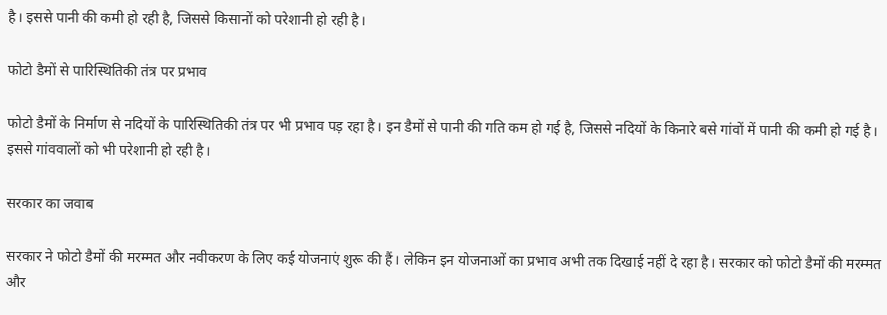है। इससे पानी की कमी हो रही है, जिससे किसानों को परेशानी हो रही है।

फोटो डैमों से पारिस्थितिकी तंत्र पर प्रभाव

फोटो डैमों के निर्माण से नदियों के पारिस्थितिकी तंत्र पर भी प्रभाव पड़ रहा है। इन डैमों से पानी की गति कम हो गई है, जिससे नदियों के किनारे बसे गांवों में पानी की कमी हो गई है। इससे गांववालों को भी परेशानी हो रही है।

सरकार का जवाब

सरकार ने फोटो डैमों की मरम्मत और नवीकरण के लिए कई योजनाएं शुरू की हैं। लेकिन इन योजनाओं का प्रभाव अभी तक दिखाई नहीं दे रहा है। सरकार को फोटो डैमों की मरम्मत और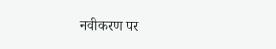नवीकरण पर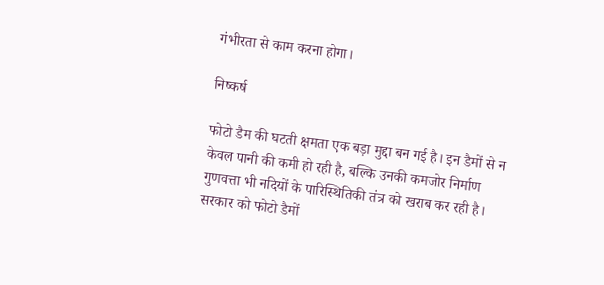गंभीरता से काम करना होगा।

निष्कर्ष

फोटो डैम की घटती क्षमता एक बड़ा मुद्दा बन गई है। इन डैमों से न केवल पानी की कमी हो रही है, बल्कि उनकी कमजोर निर्माण गुणवत्ता भी नदियों के पारिस्थितिकी तंत्र को खराब कर रही है। सरकार को फोटो डैमों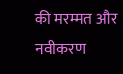की मरम्मत और नवीकरण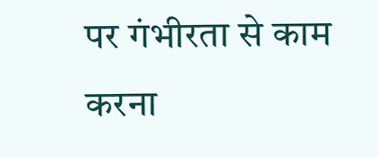पर गंभीरता से काम करना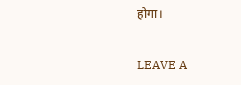होगा।

LEAVE A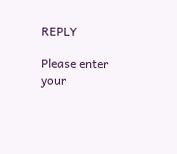REPLY

Please enter your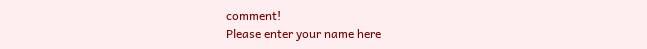comment!
Please enter your name here